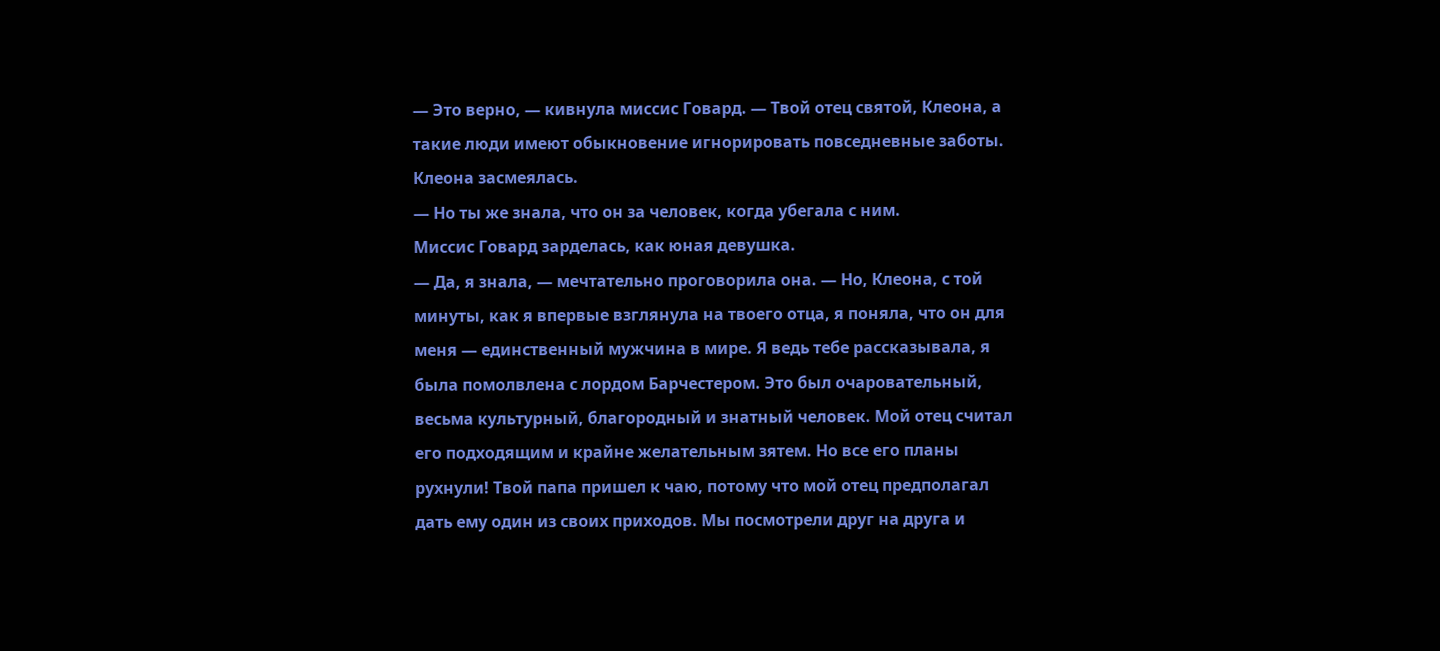— Это верно, — кивнула миссис Говард. — Твой отец святой, Клеона, а такие люди имеют обыкновение игнорировать повседневные заботы.
Клеона засмеялась.
— Но ты же знала, что он за человек, когда убегала с ним.
Миссис Говард зарделась, как юная девушка.
— Да, я знала, — мечтательно проговорила она. — Но, Клеона, с той минуты, как я впервые взглянула на твоего отца, я поняла, что он для меня — единственный мужчина в мире. Я ведь тебе рассказывала, я была помолвлена с лордом Барчестером. Это был очаровательный, весьма культурный, благородный и знатный человек. Мой отец считал его подходящим и крайне желательным зятем. Но все его планы рухнули! Твой папа пришел к чаю, потому что мой отец предполагал дать ему один из своих приходов. Мы посмотрели друг на друга и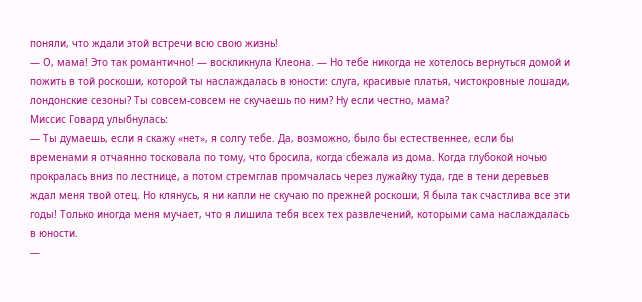поняли, что ждали этой встречи всю свою жизнь!
— О, мама! Это так романтично! — воскликнула Клеона. — Но тебе никогда не хотелось вернуться домой и пожить в той роскоши, которой ты наслаждалась в юности: слуга, красивые платья, чистокровные лошади, лондонские сезоны? Ты совсем-совсем не скучаешь по ним? Ну если честно, мама?
Миссис Говард улыбнулась:
— Ты думаешь, если я скажу «нет», я солгу тебе. Да, возможно, было бы естественнее, если бы временами я отчаянно тосковала по тому, что бросила, когда сбежала из дома. Когда глубокой ночью прокралась вниз по лестнице, а потом стремглав промчалась через лужайку туда, где в тени деревьев ждал меня твой отец. Но клянусь, я ни капли не скучаю по прежней роскоши, Я была так счастлива все эти годы! Только иногда меня мучает, что я лишила тебя всех тех развлечений, которыми сама наслаждалась в юности.
—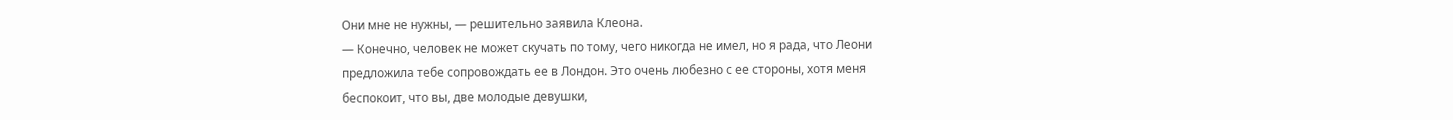Они мне не нужны, — решительно заявила Клеона.
— Конечно, человек не может скучать по тому, чего никогда не имел, но я рада, что Леони предложила тебе сопровождать ее в Лондон. Это очень любезно с ее стороны, хотя меня беспокоит, что вы, две молодые девушки,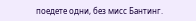поедете одни, без мисс Бантинг.